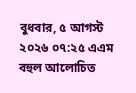বুধবার, ৫ আগস্ট ২০২৬ ০৭:২৫ এএম
বহুল আলোচিত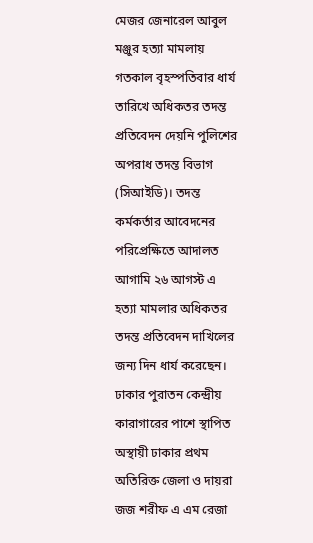মেজর জেনারেল আবুল মঞ্জুর হত্যা মামলায় গতকাল বৃহস্পতিবার ধার্য তারিখে অধিকতর তদন্ত প্রতিবেদন দেয়নি পুলিশের অপরাধ তদন্ত বিভাগ (সিআইডি)। তদন্ত কর্মকর্তার আবেদনের পরিপ্রেক্ষিতে আদালত আগামি ২৬ আগস্ট এ হত্যা মামলার অধিকতর তদন্ত প্রতিবেদন দাখিলের জন্য দিন ধার্য করেছেন।
ঢাকার পুরাতন কেন্দ্রীয় কারাগারের পাশে স্থাপিত অস্থায়ী ঢাকার প্রথম অতিরিক্ত জেলা ও দায়রা জজ শরীফ এ এম রেজা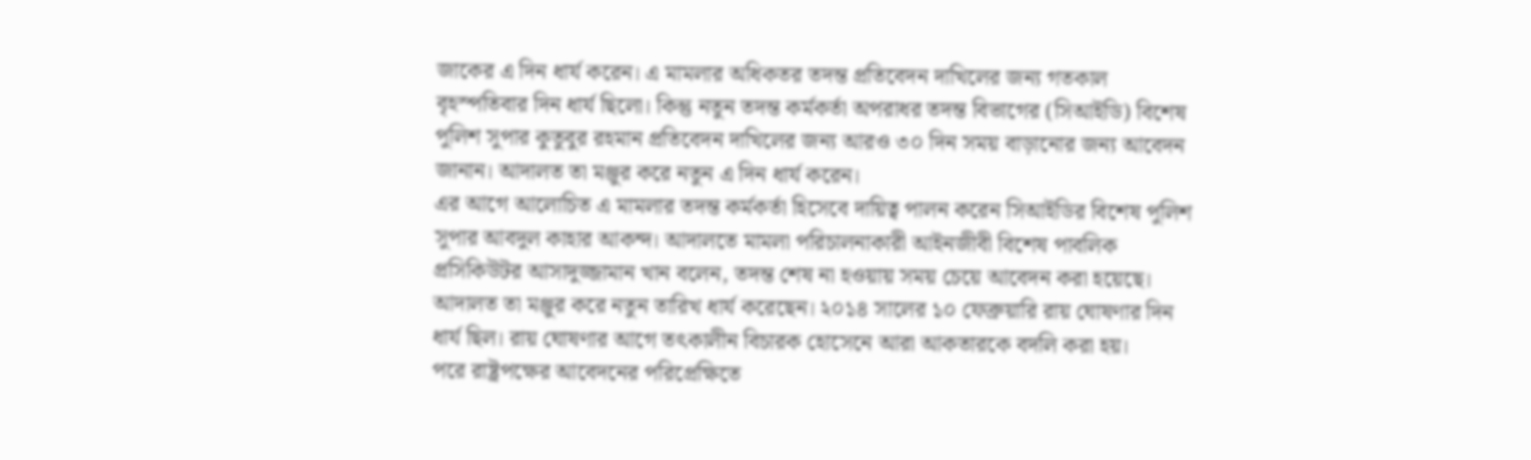জাকের এ দিন ধার্য করেন। এ মামলার অধিকতর তদন্ত প্রতিবেদন দাখিলের জন্য গতকাল বৃহস্পতিবার দিন ধার্য ছিলো। কিন্তু নতুন তদন্ত কর্মকর্তা অপরাধর তদন্ত বিভাগের (সিআইডি) বিশেষ পুলিশ সুপার কুতুবুর রহমান প্রতিবেদন দাখিলের জন্য আরও ৩০ দিন সময় বাড়ানোর জন্য আবেদন জানান। আদালত তা মঞ্জুর করে নতুন এ দিন ধার্য করেন।
এর আগে আলোচিত এ মামলার তদন্ত কর্মকর্তা হিসেবে দায়িত্ব পালন করেন সিআইডির বিশেষ পুলিশ সুপার আবদুল কাহার আকন্দ। আদালতে মামলা পরিচালনাকারী আইনজীবী বিশেষ পাবলিক প্রসিকিউটর আসাদুজ্জামান খান বলেন, তদন্ত শেষ না হওয়ায় সময় চেয়ে আবেদন করা হয়েছে। আদালত তা মঞ্জুর করে নতুন তারিখ ধার্য করেছেন। ২০১৪ সালের ১০ ফেব্রুয়ারি রায় ঘোষণার দিন ধার্য ছিল। রায় ঘোষণার আগে তৎকালীন বিচারক হোসেনে আরা আকতারকে বদলি করা হয়।
পরে রাষ্ট্রপক্ষের আবেদনের পরিপ্রেক্ষিতে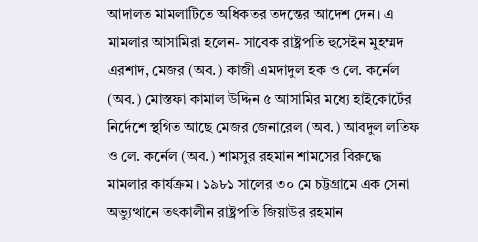আদালত মামলাটিতে অধিকতর তদন্তের আদেশ দেন। এ মামলার আসামিরা হলেন- সাবেক রাষ্ট্রপতি হুসেইন মুহম্মদ এরশাদ, মেজর (অব.) কাজী এমদাদুল হক ও লে. কর্নেল (অব.) মোস্তফা কামাল উদ্দিন ৫ আসামির মধ্যে হাইকোর্টের নির্দেশে স্থগিত আছে মেজর জেনারেল (অব.) আবদুল লতিফ ও লে. কর্নেল (অব.) শামসুর রহমান শামসের বিরুদ্ধে মামলার কার্যক্রম। ১৯৮১ সালের ৩০ মে চট্টগ্রামে এক সেনা অভ্যুত্থানে তৎকালীন রাষ্ট্রপতি জিয়াউর রহমান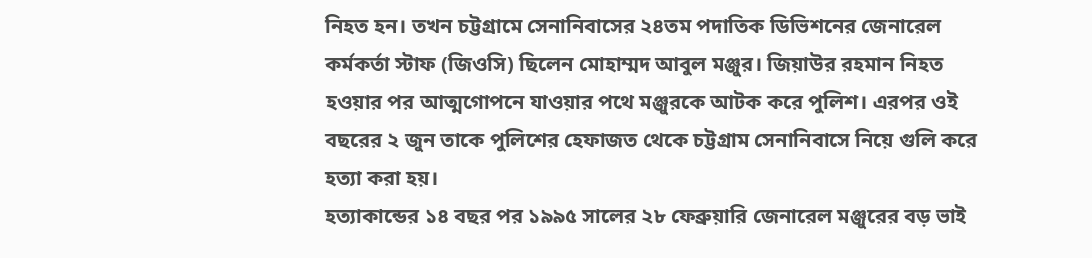নিহত হন। তখন চট্টগ্রামে সেনানিবাসের ২৪তম পদাতিক ডিভিশনের জেনারেল কর্মকর্তা স্টাফ (জিওসি) ছিলেন মোহাম্মদ আবুল মঞ্জুর। জিয়াউর রহমান নিহত হওয়ার পর আত্মগোপনে যাওয়ার পথে মঞ্জুরকে আটক করে পুলিশ। এরপর ওই বছরের ২ জুন তাকে পুলিশের হেফাজত থেকে চট্টগ্রাম সেনানিবাসে নিয়ে গুলি করে হত্যা করা হয়।
হত্যাকান্ডের ১৪ বছর পর ১৯৯৫ সালের ২৮ ফেব্রুয়ারি জেনারেল মঞ্জুরের বড় ভাই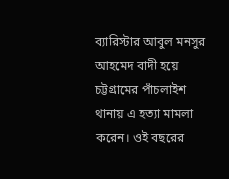ব্যারিস্টার আবুল মনসুর আহমেদ বাদী হয়ে চট্টগ্রামের পাঁচলাইশ থানায় এ হত্যা মামলা করেন। ওই বছরের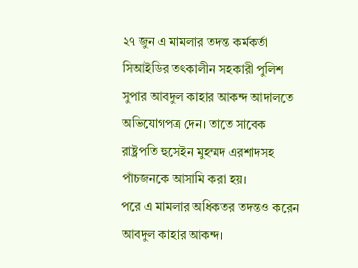২৭ জুন এ মামলার তদন্ত কর্মকর্তা সিআইডির তৎকালীন সহকারী পুলিশ সুপার আবদুল কাহার আকন্দ আদালতে অভিযোগপত্র দেন। তাতে সাবেক রাষ্ট্রপতি হুসেইন মুহম্মদ এরশাদসহ পাঁচজনকে আসামি করা হয়।
পরে এ মামলার অধিকতর তদন্তও করেন আবদুল কাহার আকন্দ।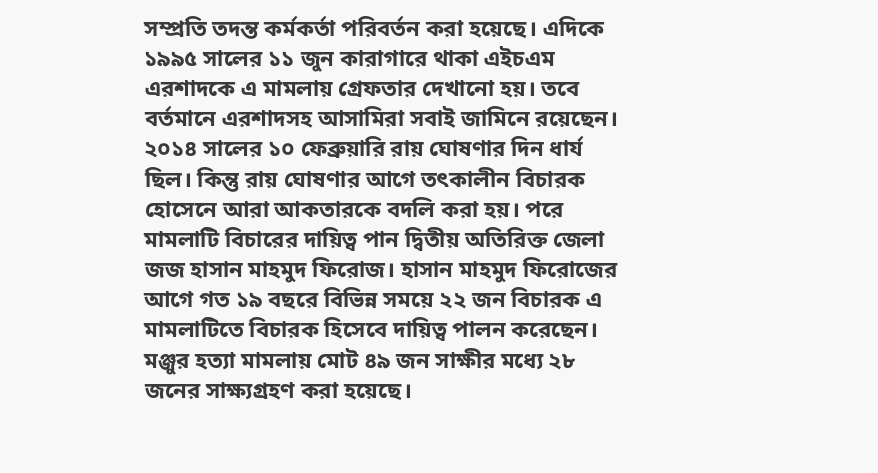সম্প্রতি তদন্ত কর্মকর্তা পরিবর্তন করা হয়েছে। এদিকে ১৯৯৫ সালের ১১ জুন কারাগারে থাকা এইচএম এরশাদকে এ মামলায় গ্রেফতার দেখানো হয়। তবে বর্তমানে এরশাদসহ আসামিরা সবাই জামিনে রয়েছেন। ২০১৪ সালের ১০ ফেব্রুয়ারি রায় ঘোষণার দিন ধার্য ছিল। কিন্তু রায় ঘোষণার আগে তৎকালীন বিচারক হোসেনে আরা আকতারকে বদলি করা হয়। পরে মামলাটি বিচারের দায়িত্ব পান দ্বিতীয় অতিরিক্ত জেলা জজ হাসান মাহমুদ ফিরোজ। হাসান মাহমুদ ফিরোজের আগে গত ১৯ বছরে বিভিন্ন সময়ে ২২ জন বিচারক এ মামলাটিতে বিচারক হিসেবে দায়িত্ব পালন করেছেন। মঞ্জুর হত্যা মামলায় মোট ৪৯ জন সাক্ষীর মধ্যে ২৮ জনের সাক্ষ্যগ্রহণ করা হয়েছে।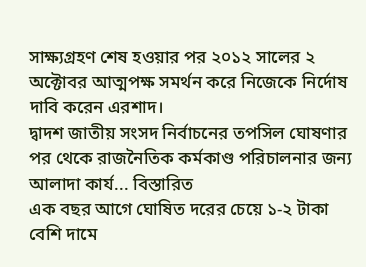সাক্ষ্যগ্রহণ শেষ হওয়ার পর ২০১২ সালের ২ অক্টোবর আত্মপক্ষ সমর্থন করে নিজেকে নির্দোষ দাবি করেন এরশাদ।
দ্বাদশ জাতীয় সংসদ নির্বাচনের তপসিল ঘোষণার পর থেকে রাজনৈতিক কর্মকাণ্ড পরিচালনার জন্য আলাদা কার্য... বিস্তারিত
এক বছর আগে ঘোষিত দরের চেয়ে ১-২ টাকা বেশি দামে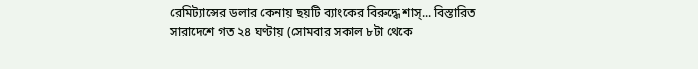রেমিট্যান্সের ডলার কেনায় ছয়টি ব্যাংকের বিরুদ্ধে শাস্... বিস্তারিত
সারাদেশে গত ২৪ ঘণ্টায় (সোমবার সকাল ৮টা থেকে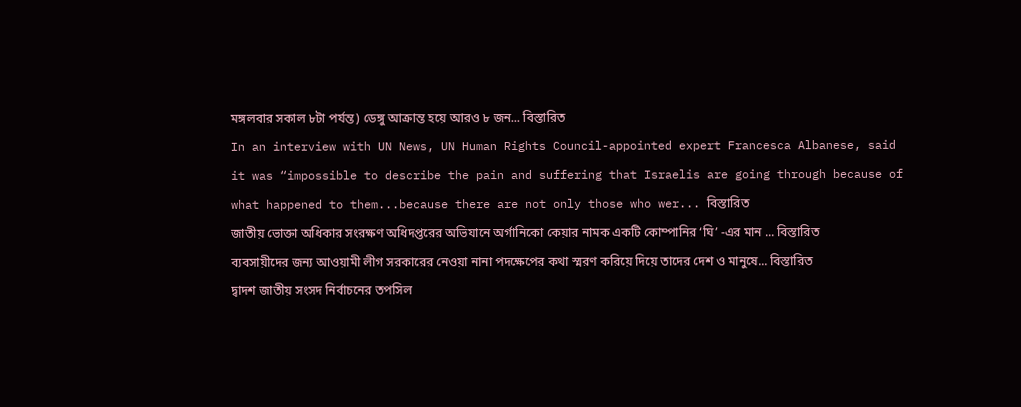মঙ্গলবার সকাল ৮টা পর্যন্ত) ডেঙ্গু আক্রান্ত হয়ে আরও ৮ জন... বিস্তারিত
In an interview with UN News, UN Human Rights Council-appointed expert Francesca Albanese, said it was “impossible to describe the pain and suffering that Israelis are going through because of what happened to them...because there are not only those who wer... বিস্তারিত
জাতীয় ভোক্তা অধিকার সংরক্ষণ অধিদপ্তরের অভিযানে অর্গানিকো কেয়ার নামক একটি কোম্পানির ‘ঘি’ -এর মান ... বিস্তারিত
ব্যবসায়ীদের জন্য আওয়ামী লীগ সরকারের নেওয়া নানা পদক্ষেপের কথা স্মরণ করিয়ে দিয়ে তাদের দেশ ও মানুষে... বিস্তারিত
দ্বাদশ জাতীয় সংসদ নির্বাচনের তপসিল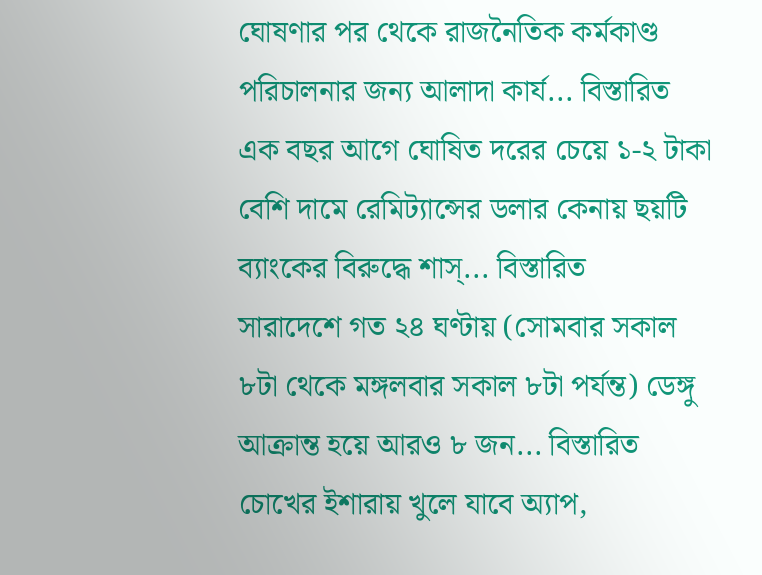ঘোষণার পর থেকে রাজনৈতিক কর্মকাণ্ড পরিচালনার জন্য আলাদা কার্য... বিস্তারিত
এক বছর আগে ঘোষিত দরের চেয়ে ১-২ টাকা বেশি দামে রেমিট্যান্সের ডলার কেনায় ছয়টি ব্যাংকের বিরুদ্ধে শাস্... বিস্তারিত
সারাদেশে গত ২৪ ঘণ্টায় (সোমবার সকাল ৮টা থেকে মঙ্গলবার সকাল ৮টা পর্যন্ত) ডেঙ্গু আক্রান্ত হয়ে আরও ৮ জন... বিস্তারিত
চোখের ইশারায় খুলে যাবে অ্যাপ,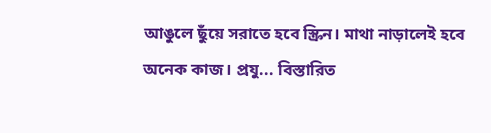আঙুলে ছুঁয়ে সরাতে হবে স্ক্রিন। মাথা নাড়ালেই হবে অনেক কাজ। প্রযু... বিস্তারিত